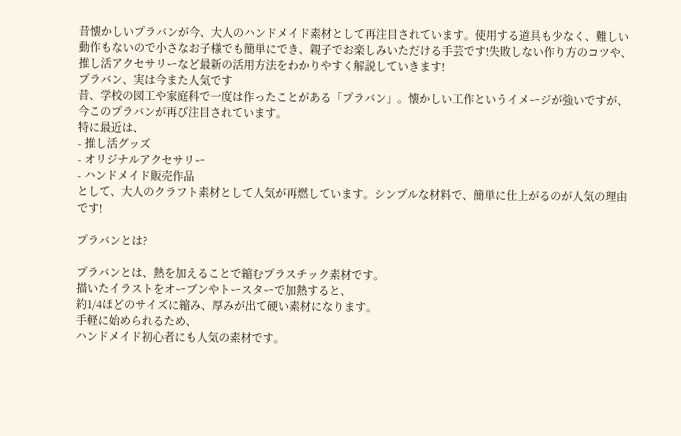昔懐かしいプラバンが今、大人のハンドメイド素材として再注目されています。使用する道具も少なく、難しい動作もないので小さなお子様でも簡単にでき、親子でお楽しみいただける手芸です!失敗しない作り方のコツや、推し活アクセサリーなど最新の活用方法をわかりやすく解説していきます!
プラバン、実は今また人気です
昔、学校の図工や家庭科で一度は作ったことがある「プラバン」。懐かしい工作というイメージが強いですが、今このプラバンが再び注目されています。
特に最近は、
- 推し活グッズ
- オリジナルアクセサリー
- ハンドメイド販売作品
として、大人のクラフト素材として人気が再燃しています。シンプルな材料で、簡単に仕上がるのが人気の理由です!

プラバンとは?

プラバンとは、熱を加えることで縮むプラスチック素材です。
描いたイラストをオーブンやトースターで加熱すると、
約1/4ほどのサイズに縮み、厚みが出て硬い素材になります。
手軽に始められるため、
ハンドメイド初心者にも人気の素材です。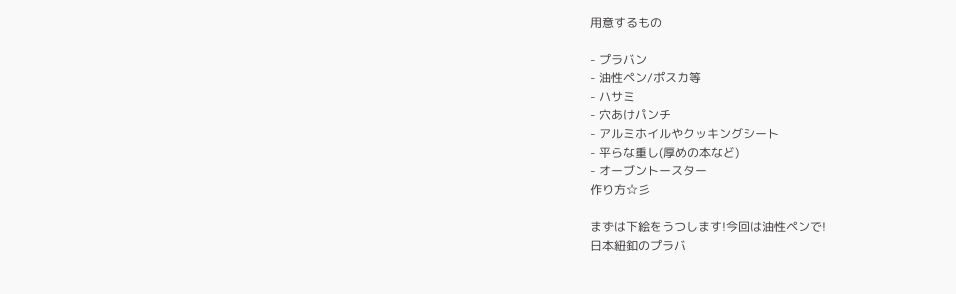用意するもの

- プラバン
- 油性ペン/ポスカ等
- ハサミ
- 穴あけパンチ
- アルミホイルやクッキングシート
- 平らな重し(厚めの本など)
- オーブントースター
作り方☆彡

まずは下絵をうつします!今回は油性ペンで!
日本紐釦のプラバ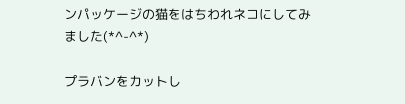ンパッケージの猫をはちわれネコにしてみました(*^-^*)

プラバンをカットし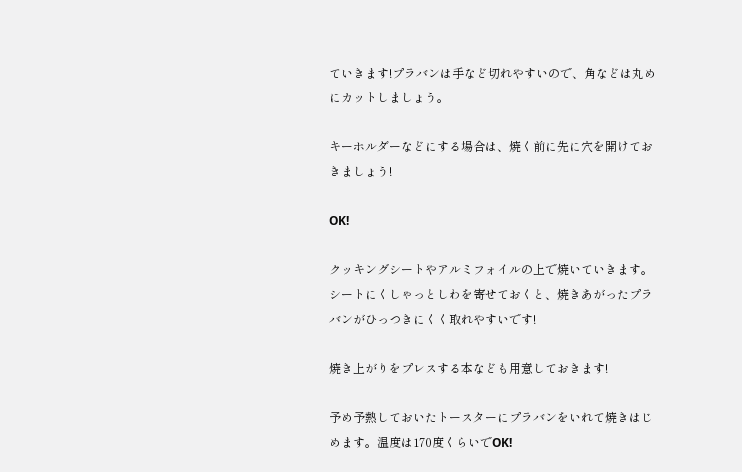ていきます!プラバンは手など切れやすいので、角などは丸めにカットしましょう。

キーホルダーなどにする場合は、焼く前に先に穴を開けておきましょう!

OK!

クッキングシートやアルミフォイルの上で焼いていきます。シートにくしゃっとしわを寄せておくと、焼きあがったプラバンがひっつきにくく取れやすいです!

焼き上がりをプレスする本なども用意しておきます!

予め予熱しておいたトースターにプラバンをいれて焼きはじめます。温度は170度くらいでOK!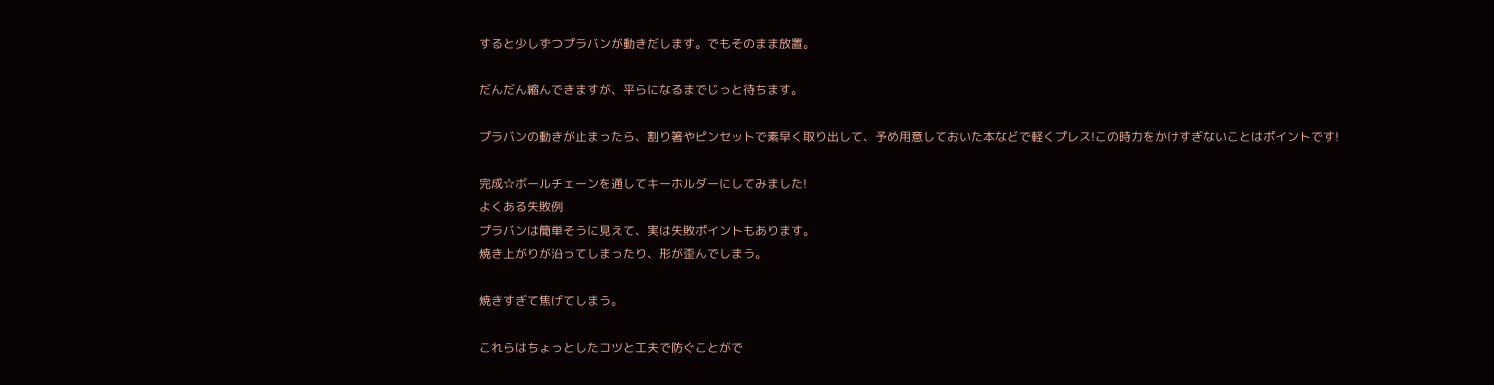すると少しずつプラバンが動きだします。でもそのまま放置。

だんだん縮んできますが、平らになるまでじっと待ちます。

プラバンの動きが止まったら、割り箸やピンセットで素早く取り出して、予め用意しておいた本などで軽くプレス!この時力をかけすぎないことはポイントです!

完成☆ボールチェーンを通してキーホルダーにしてみました!
よくある失敗例
プラバンは簡単そうに見えて、実は失敗ポイントもあります。
焼き上がりが沿ってしまったり、形が歪んでしまう。

焼きすぎて焦げてしまう。

これらはちょっとしたコツと工夫で防ぐことがで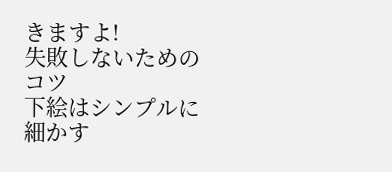きますよ!
失敗しないためのコツ
下絵はシンプルに
細かす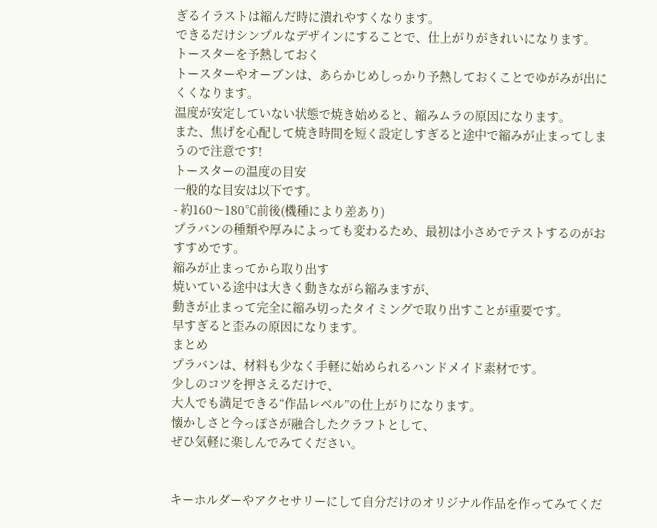ぎるイラストは縮んだ時に潰れやすくなります。
できるだけシンプルなデザインにすることで、仕上がりがきれいになります。
トースターを予熱しておく
トースターやオーブンは、あらかじめしっかり予熱しておくことでゆがみが出にくくなります。
温度が安定していない状態で焼き始めると、縮みムラの原因になります。
また、焦げを心配して焼き時間を短く設定しすぎると途中で縮みが止まってしまうので注意です!
トースターの温度の目安
一般的な目安は以下です。
- 約160〜180℃前後(機種により差あり)
プラバンの種類や厚みによっても変わるため、最初は小さめでテストするのがおすすめです。
縮みが止まってから取り出す
焼いている途中は大きく動きながら縮みますが、
動きが止まって完全に縮み切ったタイミングで取り出すことが重要です。
早すぎると歪みの原因になります。
まとめ
プラバンは、材料も少なく手軽に始められるハンドメイド素材です。
少しのコツを押さえるだけで、
大人でも満足できる“作品レベル”の仕上がりになります。
懐かしさと今っぽさが融合したクラフトとして、
ぜひ気軽に楽しんでみてください。


キーホルダーやアクセサリーにして自分だけのオリジナル作品を作ってみてくだ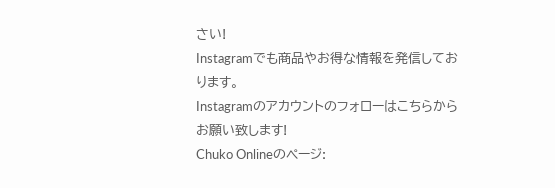さい!
Instagramでも商品やお得な情報を発信しております。
Instagramのアカウントのフォローはこちらからお願い致します!
Chuko Onlineのページ: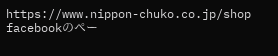https://www.nippon-chuko.co.jp/shop
facebookのペー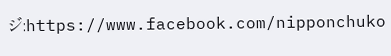ジ:https://www.facebook.com/nipponchuko